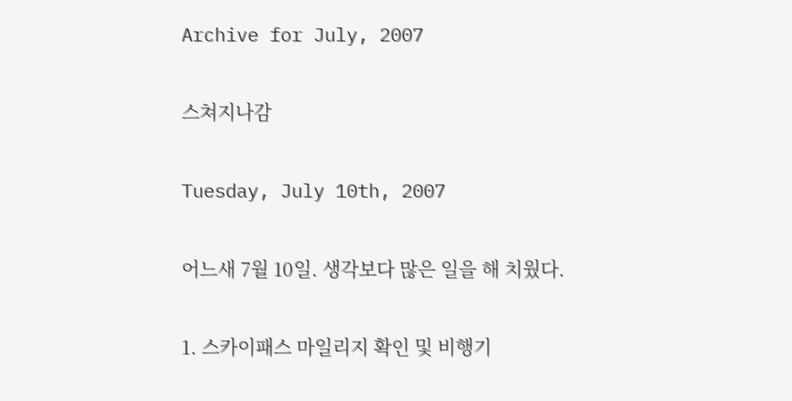Archive for July, 2007

스쳐지나감

Tuesday, July 10th, 2007

어느새 7월 10일. 생각보다 많은 일을 해 치웠다.

1. 스카이패스 마일리지 확인 및 비행기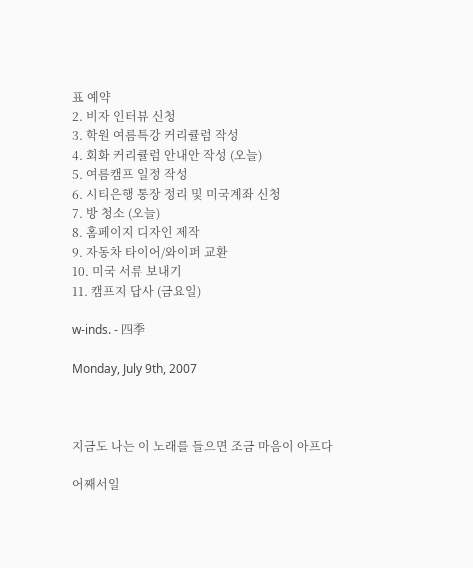표 예약
2. 비자 인터뷰 신청
3. 학원 여름특강 커리큘럼 작성
4. 회화 커리큘럼 안내안 작성 (오늘)
5. 여름캠프 일정 작성
6. 시티은행 통장 정리 및 미국계좌 신청
7. 방 청소 (오늘)
8. 홈페이지 디자인 제작
9. 자동차 타이어/와이퍼 교환
10. 미국 서류 보내기
11. 캠프지 답사 (금요일)

w-inds. - 四季

Monday, July 9th, 2007



지금도 나는 이 노래를 들으면 조금 마음이 아프다

어째서일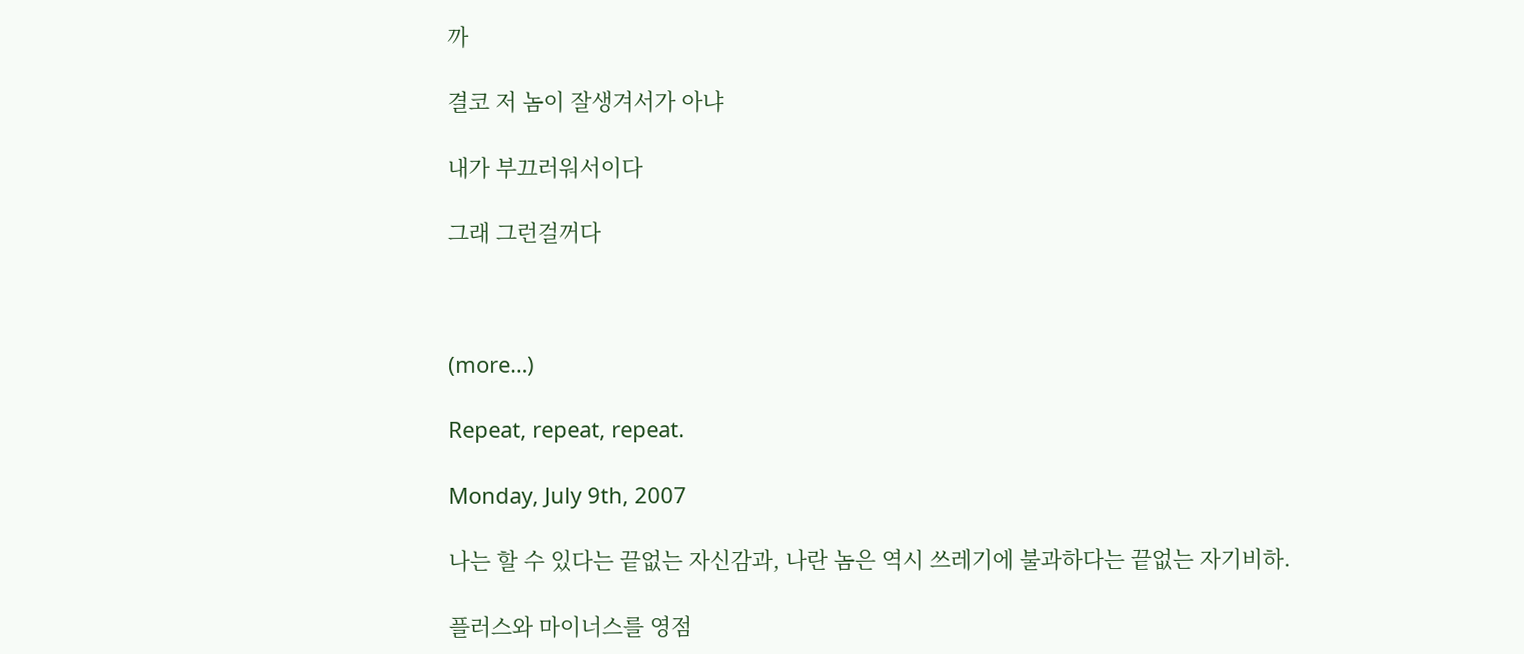까

결코 저 놈이 잘생겨서가 아냐

내가 부끄러워서이다

그래 그런걸꺼다



(more…)

Repeat, repeat, repeat.

Monday, July 9th, 2007

나는 할 수 있다는 끝없는 자신감과, 나란 놈은 역시 쓰레기에 불과하다는 끝없는 자기비하.

플러스와 마이너스를 영점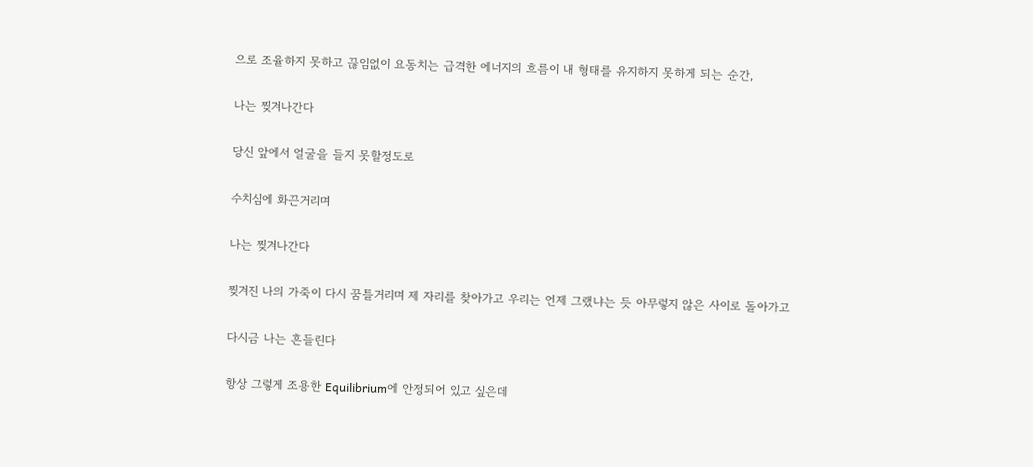으로 조율하지 못하고 끊임없이 요동치는 급격한 에너지의 흐름이 내 형태를 유지하지 못하게 되는 순간,

나는 찢겨나간다

당신 앞에서 얼굴을 들지 못할정도로

수치심에 화끈거리며

나는 찢겨나간다

찢겨진 나의 가죽이 다시 꿈틀거리며 제 자리를 찾아가고 우리는 언제 그랬냐는 듯 아무렇지 않은 사이로 돌아가고

다시금 나는 흔들린다

항상 그렇게 조용한 Equilibrium에 안정되어 있고 싶은데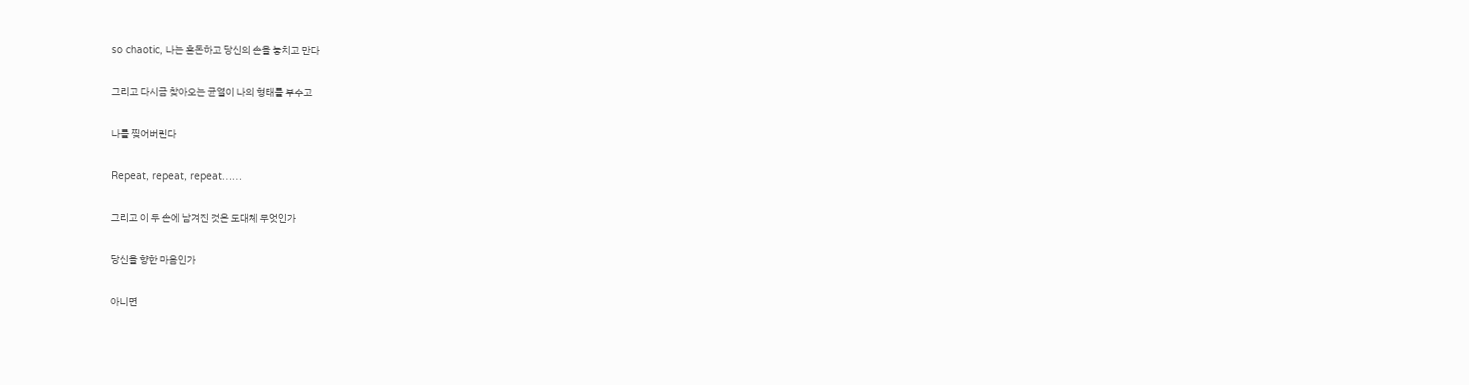so chaotic, 나는 혼돈하고 당신의 손을 놓치고 만다

그리고 다시금 찾아오는 균열이 나의 형태를 부수고

나를 찢어버린다

Repeat, repeat, repeat……

그리고 이 두 손에 남겨진 것은 도대체 무엇인가

당신을 향한 마음인가

아니면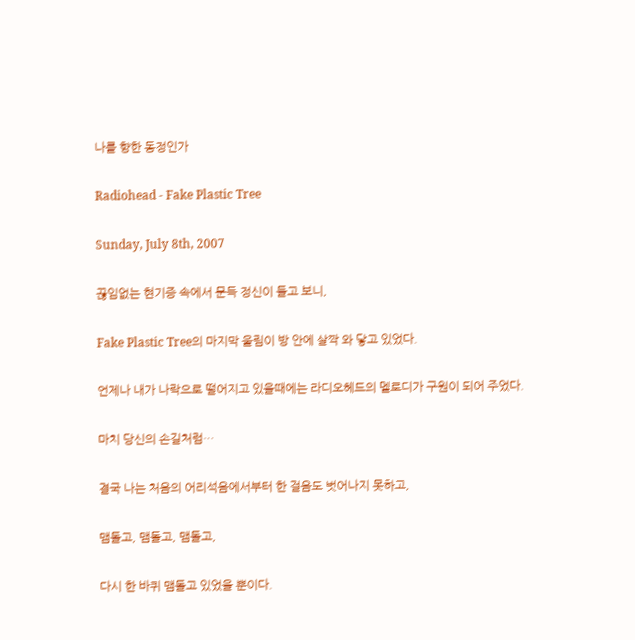나를 향한 동정인가

Radiohead - Fake Plastic Tree

Sunday, July 8th, 2007

끊임없는 현기증 속에서 문득 정신이 들고 보니,

Fake Plastic Tree의 마지막 울림이 방 안에 살짝 와 닿고 있었다.

언제나 내가 나락으로 떨어지고 있을때에는 라디오헤드의 멜로디가 구원이 되어 주었다.

마치 당신의 손길처럼…

결국 나는 처음의 어리석음에서부터 한 걸음도 벗어나지 못하고,

맴돌고, 맴돌고, 맴돌고,

다시 한 바퀴 맴돌고 있었을 뿐이다.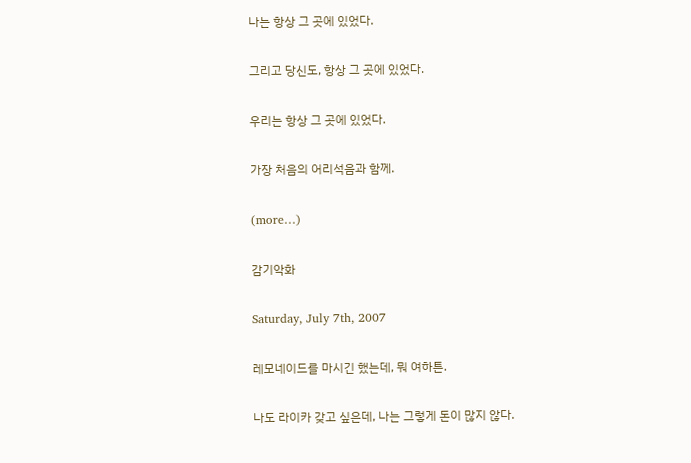나는 항상 그 곳에 있었다.

그리고 당신도, 항상 그 곳에 있었다.

우리는 항상 그 곳에 있었다.

가장 처음의 어리석음과 함께.

(more…)

감기악화

Saturday, July 7th, 2007

레모네이드를 마시긴 했는데, 뭐 여하튼.

나도 라이카 갖고 싶은데, 나는 그렇게 돈이 많지 않다.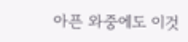아픈 와중에도 이것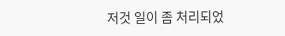저것 일이 좀 처리되었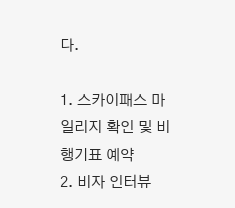다.

1. 스카이패스 마일리지 확인 및 비행기표 예약
2. 비자 인터뷰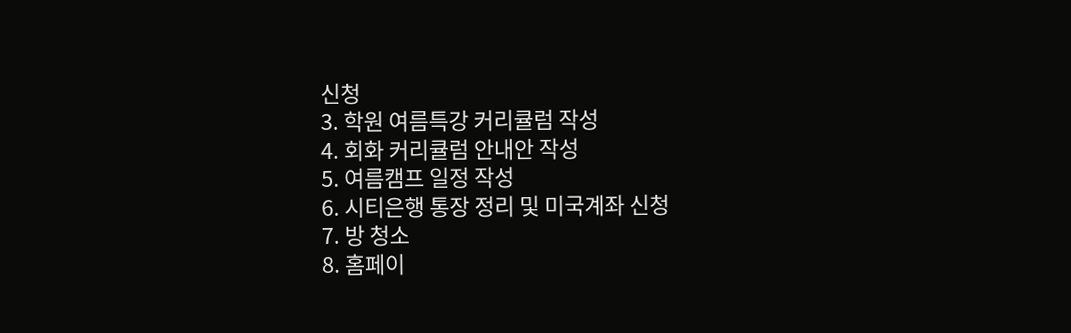신청
3. 학원 여름특강 커리큘럼 작성
4. 회화 커리큘럼 안내안 작성
5. 여름캠프 일정 작성
6. 시티은행 통장 정리 및 미국계좌 신청
7. 방 청소
8. 홈페이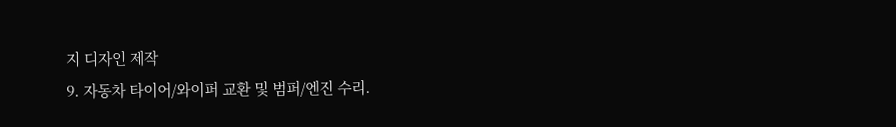지 디자인 제작
9. 자동차 타이어/와이퍼 교환 및 범퍼/엔진 수리.